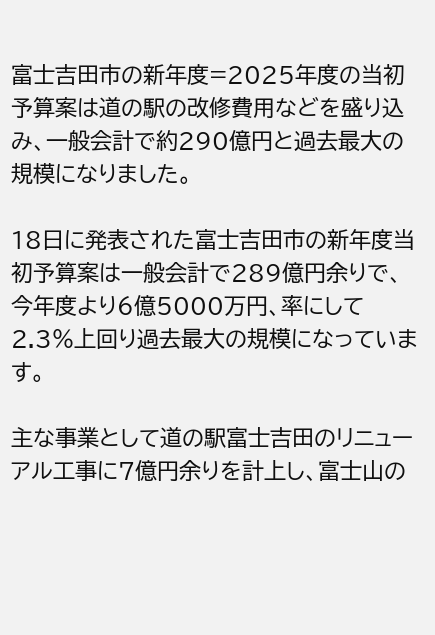富士吉田市の新年度=2025年度の当初予算案は道の駅の改修費用などを盛り込み、一般会計で約290億円と過去最大の規模になりました。

18日に発表された富士吉田市の新年度当初予算案は一般会計で289億円余りで、今年度より6億5000万円、率にして2.3%上回り過去最大の規模になっています。

主な事業として道の駅富士吉田のリニューアル工事に7億円余りを計上し、富士山の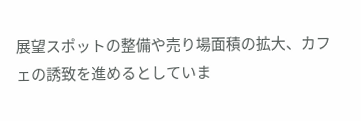展望スポットの整備や売り場面積の拡大、カフェの誘致を進めるとしていま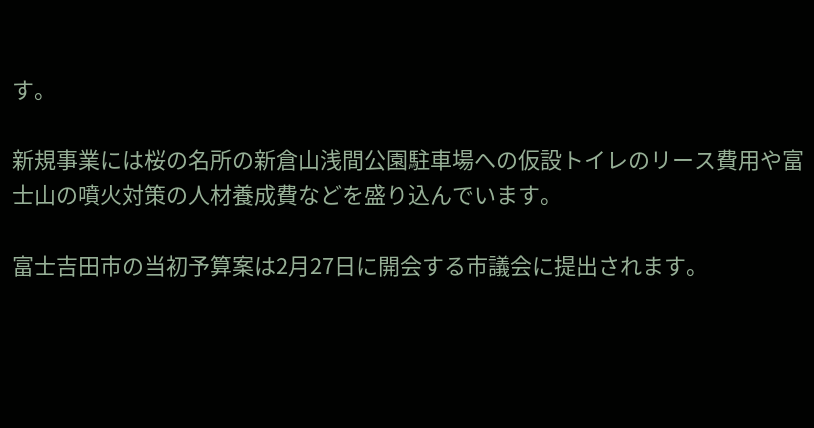す。

新規事業には桜の名所の新倉山浅間公園駐車場への仮設トイレのリース費用や富士山の噴火対策の人材養成費などを盛り込んでいます。

富士吉田市の当初予算案は2月27日に開会する市議会に提出されます。